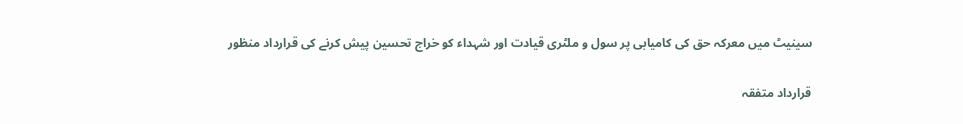سینیٹ میں معرکہ حق کی کامیابی پر سول و ملٹری قیادت اور شہداء کو خراج تحسین پیش کرنے کی قرارداد منظور

قرارداد متفقہ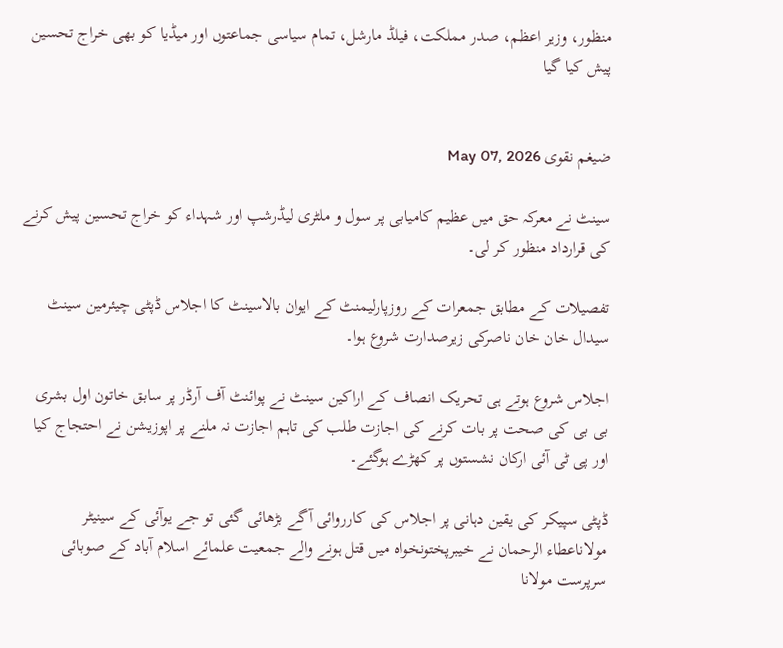منظور، وزیر اعظم، صدر مملکت، فیلڈ مارشل، تمام سیاسی جماعتوں اور میڈیا کو بھی خراج تحسین پیش کیا گیا


ضیغم نقوی May 07, 2026

سینٹ نے معرکہ حق میں عظیم کامیابی پر سول و ملٹری لیڈرشپ اور شہداء کو خراج تحسین پیش کرنے کی قرارداد منظور کر لی۔

تفصیلات کے مطابق جمعرات کے روزپارلیمنٹ کے ایوان بالاسینٹ کا اجلاس ڈپٹی چیئرمین سینٹ سیدال خان خان ناصرکی زیرصدارت شروع ہوا۔

اجلاس شروع ہوتے ہی تحریک انصاف کے اراکین سینٹ نے پوائنٹ آف آرڈر پر سابق خاتون اول بشری بی بی کی صحت پر بات کرنے کی اجازت طلب کی تاہم اجازت نہ ملنے پر اپوزیشن نے احتجاج کیا اور پی ٹی آئی ارکان نشستوں پر کھڑے ہوگئے۔

ڈپٹی سپیکر کی یقین دہانی پر اجلاس کی کارروائی آگے بڑھائی گئی تو جے یوآئی کے سینیٹر مولاناعطاء الرحمان نے خیبرپختونخواہ میں قتل ہونے والے جمعیت علمائے اسلام آباد کے صوبائی سرپرست مولانا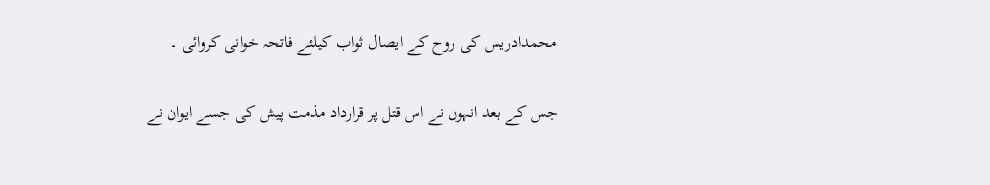محمدادریس کی روح کے ایصال ثواب کیلئے فاتحہ خوانی کروائی ۔

جس کے بعد انہوں نے اس قتل پر قرارداد مذمت پیش کی جسے ایوان نے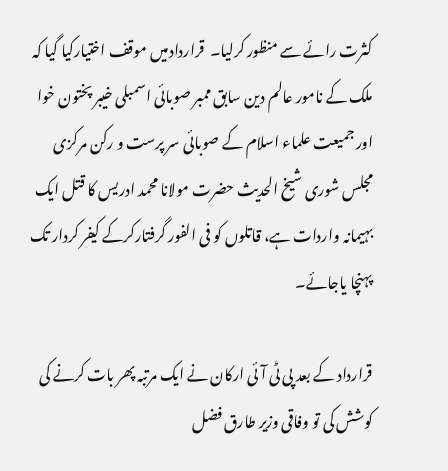کثرت رائے سے منظور کرلیا۔  قراردادمیں موقف اختیارکیا گیا کہ ملک کے نامور عالم دین سابق ممبر صوبائی اسمبلی خیبر پختون خوا اور جمیعت علماء اسلام کے صوبائی سر پرست و رکن مرکزی مجلس شوری شیخ الحدیث حضرت مولانا محمد ادریس کا قتل ایک بہیمانہ واردات ہے، قاتلوں کو فی الفور گرفتارکرکے کیفر کردار تک پہنچا یاجائے۔

قرارداد کے بعد پی ٹی آئی ارکان نے ایک مرتبہ پھر بات کرنے کی کوشش کی تو وفاقی وزیر طارق فضل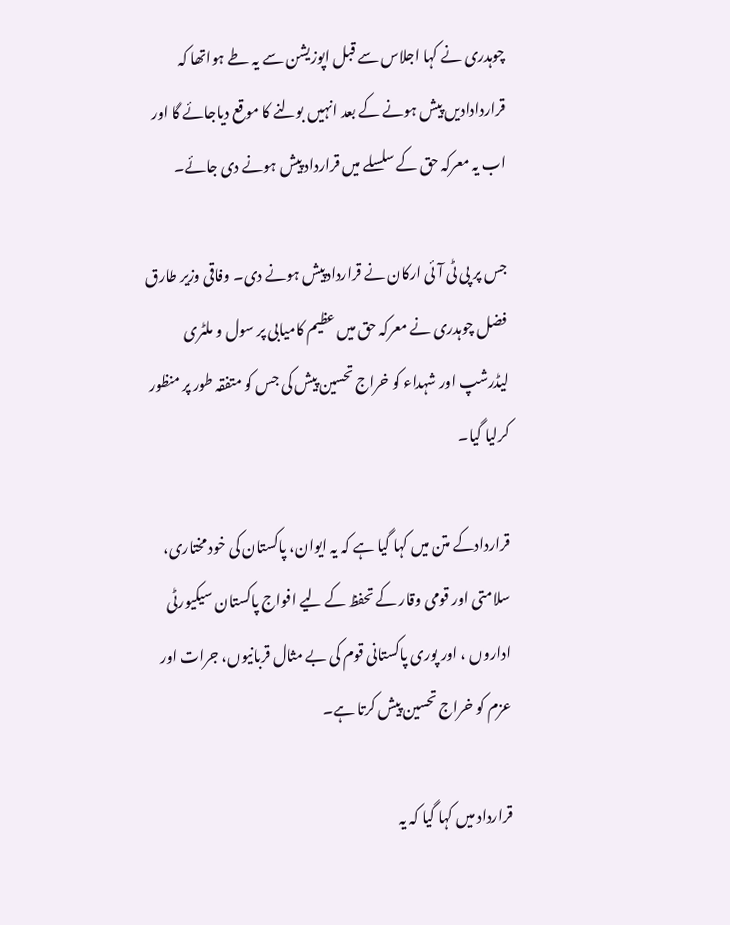چوہدری نے کہا اجلاس سے قبل اپوزیشن سے یہ طے ہواتھا کہ قراردادادیں پیش ہونے کے بعد انہیں بولنے کا موقع دیاجائے گا اور اب یہ معرکہ حق کے سلسلے میں قرارداد پیش ہونے دی جائے۔

جس پر پی ٹی آئی ارکان نے قراردادپیش ہونے دی۔ وفاقی وزیر طارق فضل چوہدری نے معرکہ حق میں عظیم کامیابی پر سول و ملٹری لیڈرشپ اور شہداء کو خراج تحسین پیش کی جس کو متفقہ طور پر منظور کرلیا گیا۔

قراردادکے متن میں کہا گیا ہے کہ یہ ایوان، پاکستان کی خود مختاری، سلامتی اور قومی وقار کے تحفظ کے لیے افواج پاکستان سیکیورٹی اداروں ، اور پوری پاکستانی قوم کی بے مثال قربانیوں، جرات اور عزم کو خراج تحسین پیش کرتا ہے۔

قرارداد میں کہا گیا کہ یہ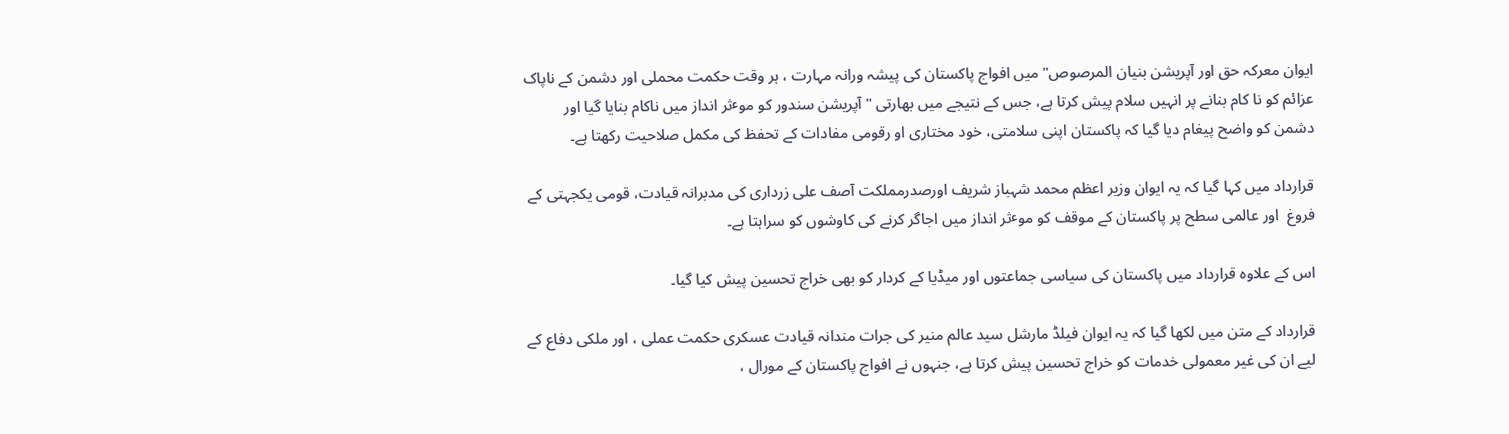ایوان معرکہ حق اور آپریشن بنیان المرصوص" میں افواج پاکستان کی پیشہ ورانہ مہارت ، ہر وقت حکمت محملی اور دشمن کے ناپاک عزائم کو نا کام بنانے پر انہیں سلام پیش کرتا ہے، جس کے نتیجے میں بھارتی " آپریشن سندور کو موٴثر انداز میں ناکام بنایا گیا اور دشمن کو واضح پیغام دیا گیا کہ پاکستان اپنی سلامتی، خود مختاری او رقومی مفادات کے تحفظ کی مکمل صلاحیت رکھتا ہے۔

قرارداد میں کہا گیا کہ یہ ایوان وزیر اعظم محمد شہباز شریف اورصدرمملکت آصف علی زرداری کی مدبرانہ قیادت، قومی یکجہتی کے فروغ  اور عالمی سطح پر پاکستان کے موقف کو موٴثر انداز میں اجاگر کرنے کی کاوشوں کو سراہتا ہے۔

اس کے علاوہ قرارداد میں پاکستان کی سیاسی جماعتوں اور میڈیا کے کردار کو بھی خراج تحسین پیش کیا گیا۔

قرارداد کے متن میں لکھا گیا کہ یہ ایوان فیلڈ مارشل سید عالم منیر کی جرات مندانہ قیادت عسکری حکمت عملی ، اور ملکی دفاع کے لیے ان کی غیر معمولی خدمات کو خراج تحسین پیش کرتا ہے، جنہوں نے افواج پاکستان کے مورال ،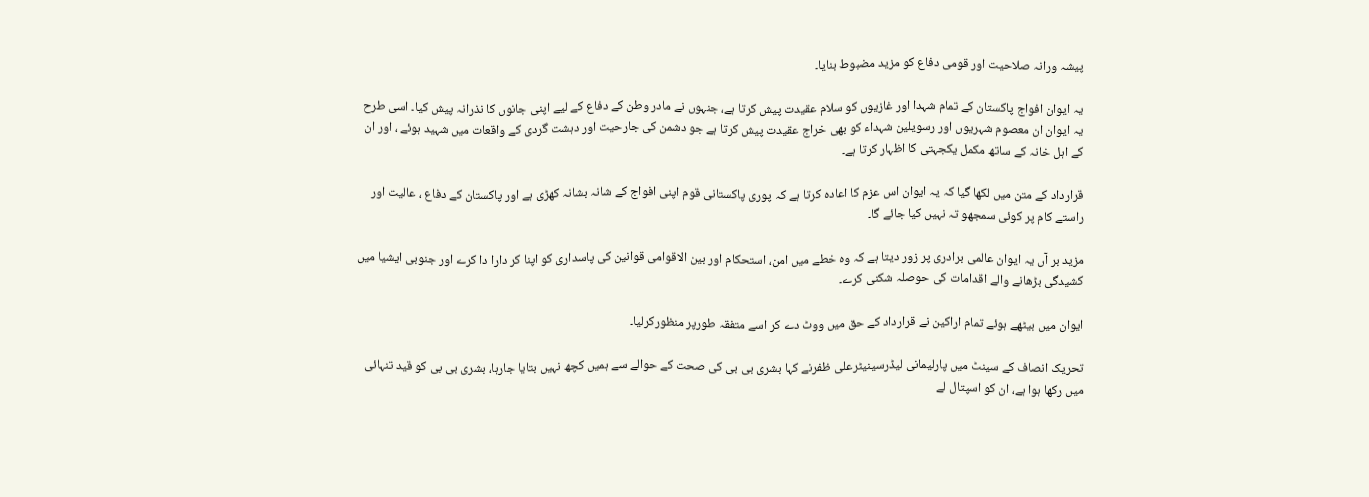پیشہ ورانہ صلاحیت اور قومی دفاع کو مزید مضبوط بنایا۔

یہ ایوان افواج پاکستان کے تمام شہدا اور غازیوں کو سلام عقیدت پیش کرتا ہے، جنہوں نے مادر وطن کے دفاع کے لیے اپنی جانوں کا نذرانہ پیش کیا۔ اسی طرح یہ ایوان ان معصوم شہریوں اور رسویلین شہداء کو بھی خراج عقیدت پیش کرتا ہے جو دشمن کی جارحیت اور دہشت گردی کے واقعات میں شہید ہوئے ، اور ان کے اہل خانہ کے ساتھ مکمل یکجہتی کا اظہار کرتا ہے۔

قرارداد کے متن میں لکھا گیا کہ یہ ایوان اس عزم کا اعادہ کرتا ہے کہ پوری پاکستانی قوم اپنی افواج کے شانہ بشانہ کھڑی ہے اور پاکستان کے دفاع ، عالیت اور راستے کام پر کوئی سمجھو تہ نہیں کیا جائے گا۔

مزید بر آں یہ ایوان عالمی برادری پر زور دیتا ہے کہ وہ خطے میں امن، استحکام اور بین الاقوامی قوانین کی پاسداری کو اپنا کر دارا دا کرے اور جنوبی ایشیا میں کشیدگی بڑھانے والے اقدامات کی حوصلہ شکنی کرے۔

ایوان میں بیٹھے ہوئے تمام اراکین نے قرارداد کے حق میں ووٹ دے کر اسے متفقہ طورپر منظورکرلیا۔

تحریک انصاف کے سینٹ میں پارلیمانی لیڈرسینیٹرعلی ظفرنے کہا بشری بی بی کی صحت کے حوالے سے ہمیں کچھ نہیں بتایا جارہا، بشری بی بی کو قید تنہائی میں رکھا ہوا ہے، ان کو اسپتال لے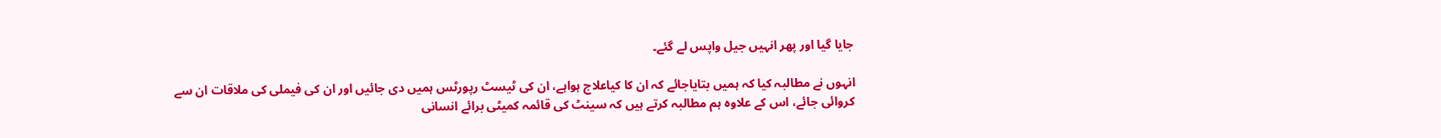جایا گیا اور پھر انہیں جیل واپس لے گئے۔

انہوں نے مطالبہ کیا کہ ہمیں بتایاجائے کہ ان کا کیاعلاج ہواہے، ان کی ٹیسٹ رپورٹس ہمیں دی جائیں اور ان کی فیملی کی ملاقات ان سے کروائی جائے، اس کے علاوہ ہم مطالبہ کرتے ہیں کہ سینٹ کی قائمہ کمیٹی برائے انسانی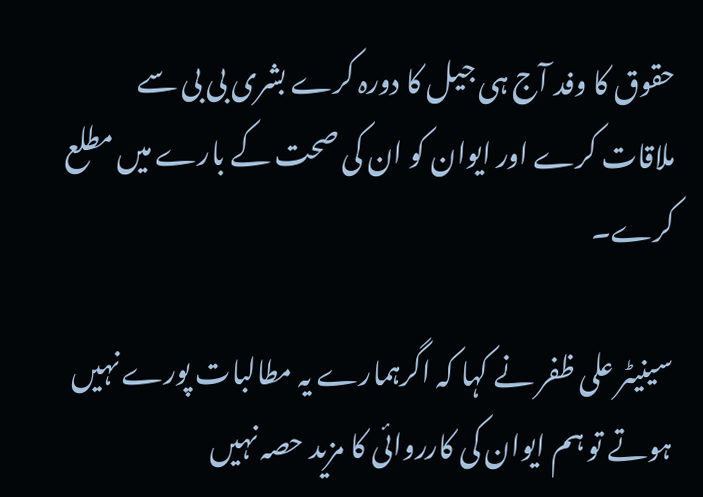حقوق کا وفد آج ہی جیل کا دورہ کرے بشری بی بی سے ملاقات کرے اور ایوان کو ان کی صحت کے بارے میں مطلع کرے۔

سینیٹر علی ظفر نے کہا کہ اگرہمارے یہ مطالبات پورے نہیں ہوتے تو ہم ایوان کی کارروائی کا مزید حصہ نہیں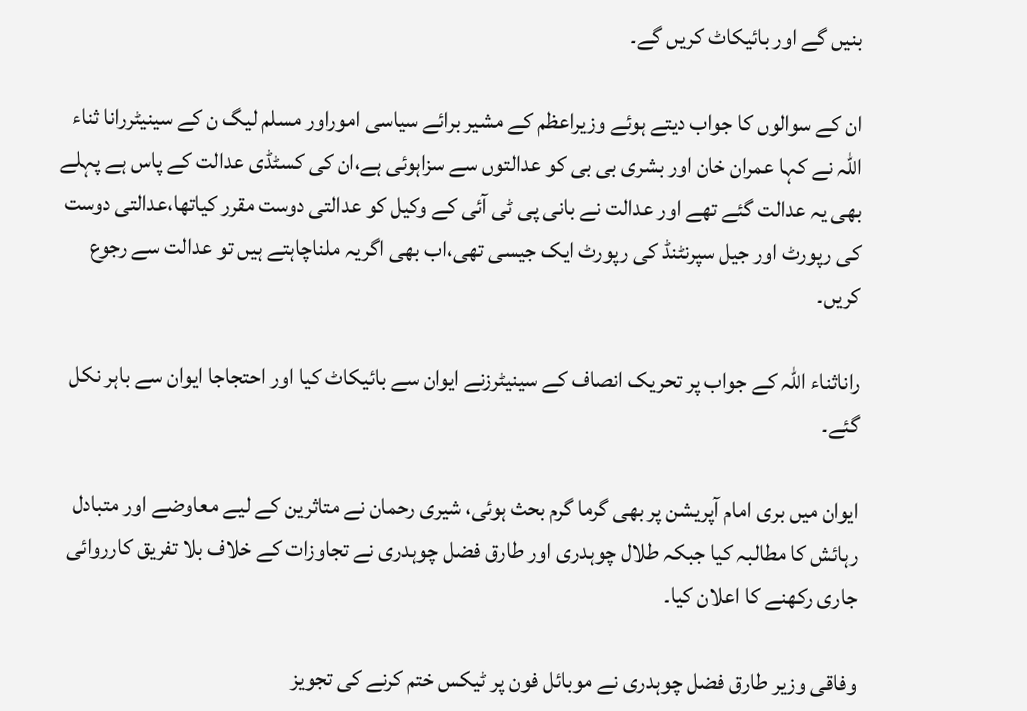بنیں گے اور بائیکاٹ کریں گے۔

ان کے سوالوں کا جواب دیتے ہوئے وزیراعظم کے مشیر برائے سیاسی اموراور مسلم لیگ ن کے سینیٹررانا ثناء اللہ نے کہا عمران خان اور بشری بی بی کو عدالتوں سے سزاہوئی ہے،ان کی کسٹڈی عدالت کے پاس ہے پہلے بھی یہ عدالت گئے تھے اور عدالت نے بانی پی ٹی آئی کے وکیل کو عدالتی دوست مقرر کیاتھا،عدالتی دوست کی رپورٹ اور جیل سپرنٹنڈ کی رپورٹ ایک جیسی تھی،اب بھی اگریہ ملناچاہتے ہیں تو عدالت سے رجوع کریں۔

راناثناء اللہ کے جواب پر تحریک انصاف کے سینیٹرزنے ایوان سے بائیکاٹ کیا اور احتجاجا ایوان سے باہر نکل گئے۔

ایوان میں بری امام آپریشن پر بھی گرما گرم بحث ہوئی، شیری رحمان نے متاثرین کے لیے معاوضے اور متبادل رہائش کا مطالبہ کیا جبکہ طلال چوہدری اور طارق فضل چوہدری نے تجاوزات کے خلاف بلا تفریق کارروائی جاری رکھنے کا اعلان کیا۔

وفاقی وزیر طارق فضل چوہدری نے موبائل فون پر ٹیکس ختم کرنے کی تجویز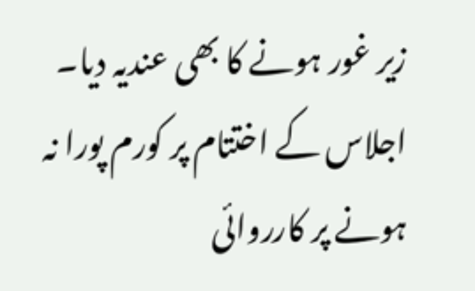زیر غور ہونے کا بھی عندیہ دیا۔ اجلاس کے اختتام پر کورم پورا نہ ہونے پر کارروائی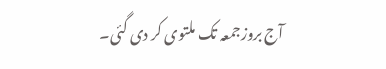آج بروزجمعہ تک ملتوی کر دی گئی۔